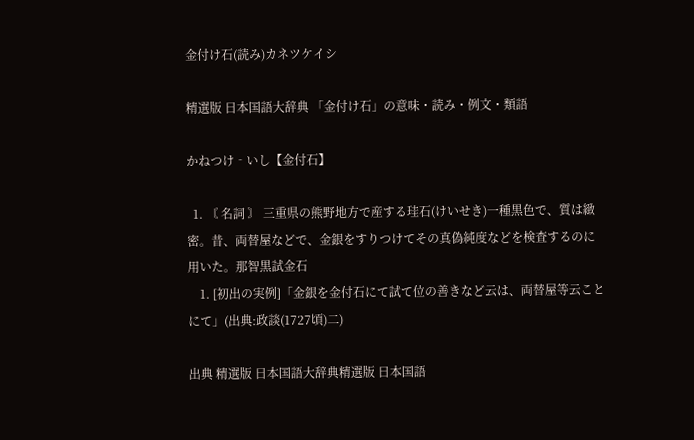金付け石(読み)カネツケイシ

精選版 日本国語大辞典 「金付け石」の意味・読み・例文・類語

かねつけ‐いし【金付石】

  1. 〘 名詞 〙 三重県の熊野地方で産する珪石(けいせき)一種黒色で、質は緻密。昔、両替屋などで、金銀をすりつけてその真偽純度などを検査するのに用いた。那智黒試金石
    1. [初出の実例]「金銀を金付石にて試て位の善きなど云は、両替屋等云ことにて」(出典:政談(1727頃)二)

出典 精選版 日本国語大辞典精選版 日本国語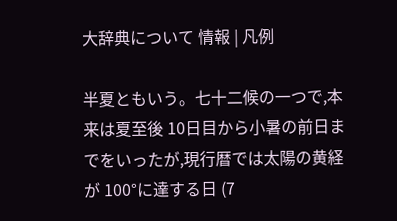大辞典について 情報 | 凡例

半夏ともいう。七十二候の一つで,本来は夏至後 10日目から小暑の前日までをいったが,現行暦では太陽の黄経が 100°に達する日 (7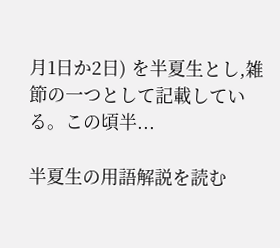月1日か2日) を半夏生とし,雑節の一つとして記載している。この頃半...

半夏生の用語解説を読む